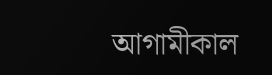আগামীকাল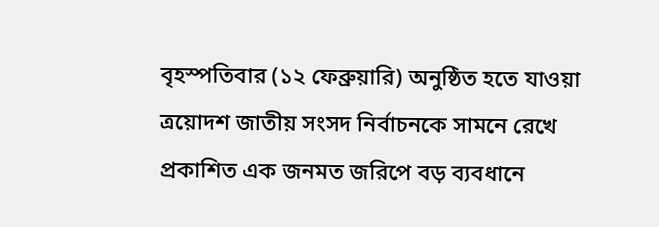বৃহস্পতিবার (১২ ফেব্রুয়ারি) অনুষ্ঠিত হতে যাওয়া ত্রয়োদশ জাতীয় সংসদ নির্বাচনকে সামনে রেখে প্রকাশিত এক জনমত জরিপে বড় ব্যবধানে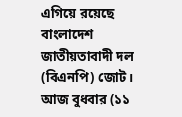এগিয়ে রয়েছে বাংলাদেশ জাতীয়তাবাদী দল (বিএনপি) জোট। আজ বুধবার (১১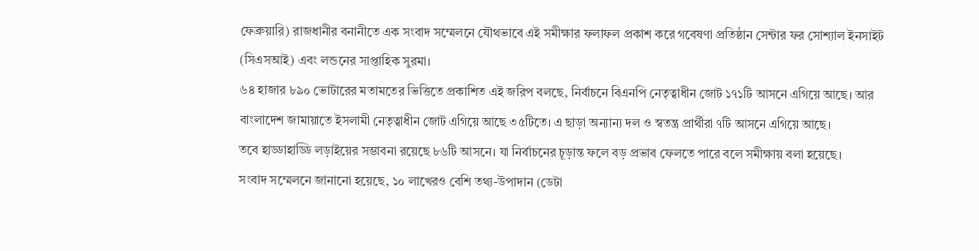ফেব্রুয়ারি) রাজধানীর বনানীতে এক সংবাদ সম্মেলনে যৌথভাবে এই সমীক্ষার ফলাফল প্রকাশ করে গবেষণা প্রতিষ্ঠান সেন্টার ফর সোশ্যাল ইনসাইট (সিএসআই) এবং লন্ডনের সাপ্তাহিক সুরমা।
৬৪ হাজার ৮৯০ ভোটারের মতামতের ভিত্তিতে প্রকাশিত এই জরিপ বলছে, নির্বাচনে বিএনপি নেতৃত্বাধীন জোট ১৭১টি আসনে এগিয়ে আছে। আর বাংলাদেশ জামায়াতে ইসলামী নেতৃত্বাধীন জোট এগিয়ে আছে ৩৫টিতে। এ ছাড়া অন্যান্য দল ও স্বতন্ত্র প্রার্থীরা ৭টি আসনে এগিয়ে আছে।
তবে হাড্ডাহাড্ডি লড়াইয়ের সম্ভাবনা রয়েছে ৮৬টি আসনে। যা নির্বাচনের চূড়ান্ত ফলে বড় প্রভাব ফেলতে পারে বলে সমীক্ষায় বলা হয়েছে।
সংবাদ সম্মেলনে জানানো হয়েছে, ১০ লাখেরও বেশি তথ্য-উপাদান (ডেটা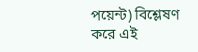পয়েন্ট) বিশ্লেষণ করে এই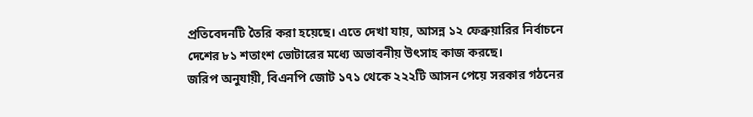প্রতিবেদনটি তৈরি করা হয়েছে। এতে দেখা যায়, আসন্ন ১২ ফেব্রুয়ারির নির্বাচনে দেশের ৮১ শতাংশ ভোটারের মধ্যে অভাবনীয় উৎসাহ কাজ করছে।
জরিপ অনুযায়ী, বিএনপি জোট ১৭১ থেকে ২২২টি আসন পেয়ে সরকার গঠনের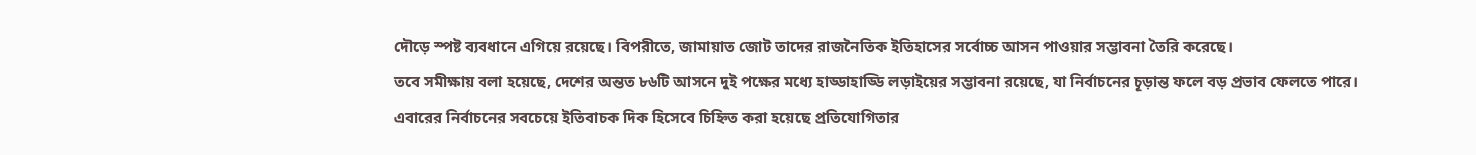দৌড়ে স্পষ্ট ব্যবধানে এগিয়ে রয়েছে। বিপরীতে, জামায়াত জোট তাদের রাজনৈতিক ইতিহাসের সর্বোচ্চ আসন পাওয়ার সম্ভাবনা তৈরি করেছে।
তবে সমীক্ষায় বলা হয়েছে, দেশের অন্তত ৮৬টি আসনে দুই পক্ষের মধ্যে হাড্ডাহাড্ডি লড়াইয়ের সম্ভাবনা রয়েছে, যা নির্বাচনের চূড়ান্ত ফলে বড় প্রভাব ফেলতে পারে।
এবারের নির্বাচনের সবচেয়ে ইতিবাচক দিক হিসেবে চিহ্নিত করা হয়েছে প্রতিযোগিতার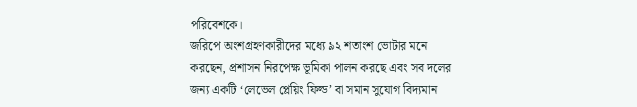পরিবেশকে।
জরিপে অংশগ্রহণকারীদের মধ্যে ৯২ শতাংশ ভোটার মনে করছেন, প্রশাসন নিরপেক্ষ ভূমিকা পালন করছে এবং সব দলের জন্য একটি ‘লেভেল প্লেয়িং ফিল্ড’ বা সমান সুযোগ বিদ্যমান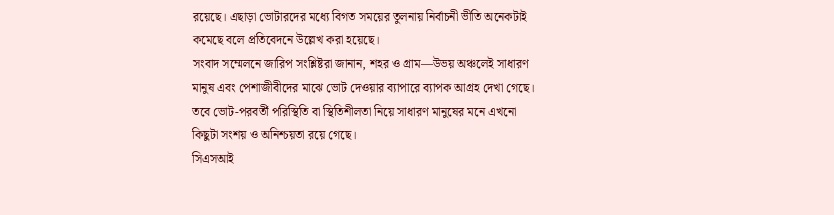রয়েছে। এছাড়া ভোটারদের মধ্যে বিগত সময়ের তুলনায় নির্বাচনী ভীতি অনেকটাই কমেছে বলে প্রতিবেদনে উল্লেখ করা হয়েছে।
সংবাদ সম্মেলনে জারিপ সংশ্লিষ্টরা জানান, শহর ও গ্রাম—উভয় অঞ্চলেই সাধারণ মানুষ এবং পেশাজীবীদের মাঝে ভোট দেওয়ার ব্যাপারে ব্যাপক আগ্রহ দেখা গেছে। তবে ভোট-পরবর্তী পরিস্থিতি বা স্থিতিশীলতা নিয়ে সাধারণ মানুষের মনে এখনো কিছুটা সংশয় ও অনিশ্চয়তা রয়ে গেছে।
সিএসআই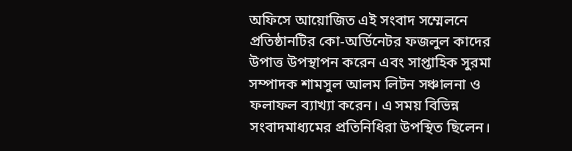অফিসে আয়োজিত এই সংবাদ সম্মেলনে প্রতিষ্ঠানটির কো-অর্ডিনেটর ফজলুল কাদের উপাত্ত উপস্থাপন করেন এবং সাপ্তাহিক সুরমা সম্পাদক শামসুল আলম লিটন সঞ্চালনা ও ফলাফল ব্যাখ্যা করেন। এ সময় বিভিন্ন সংবাদমাধ্যমের প্রতিনিধিরা উপস্থিত ছিলেন।